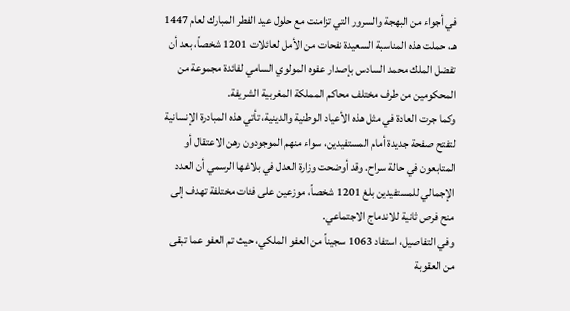في أجواء من البهجة والسرور التي تزامنت مع حلول عيد الفطر المبارك لعام 1447 هـ، حملت هذه المناسبة السعيدة نفحات من الأمل لعائلات 1201 شخصاً، بعد أن تفضل الملك محمد السادس بإصدار عفوه المولوي السامي لفائدة مجموعة من المحكومين من طرف مختلف محاكم المملكة المغربية الشريفة.
وكما جرت العادة في مثل هذه الأعياد الوطنية والدينية، تأتي هذه المبادرة الإنسانية لتفتح صفحة جديدة أمام المستفيدين، سواء منهم الموجودون رهن الاعتقال أو المتابعون في حالة سراح. وقد أوضحت وزارة العدل في بلاغها الرسمي أن العدد الإجمالي للمستفيدين بلغ 1201 شخصاً، موزعين على فئات مختلفة تهدف إلى منح فرص ثانية للاندماج الاجتماعي.
وفي التفاصيل، استفاد 1063 سجيناً من العفو الملكي، حيث تم العفو عما تبقى من العقوبة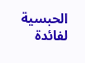الحبسية لفائدة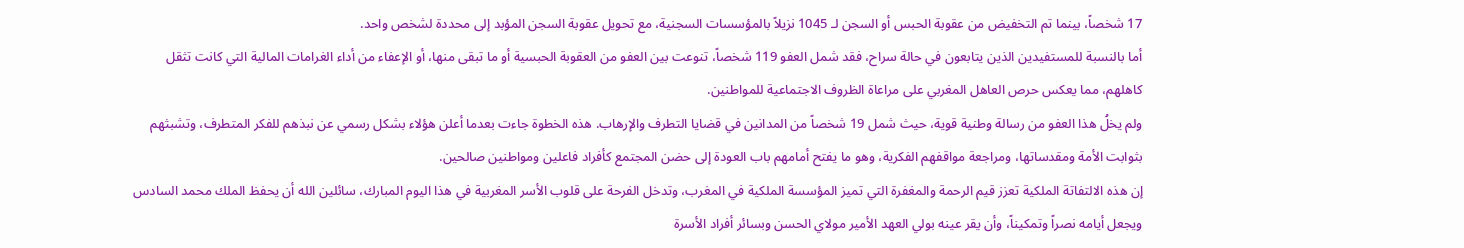17 شخصاً، بينما تم التخفيض من عقوبة الحبس أو السجن لـ 1045 نزيلاً بالمؤسسات السجنية، مع تحويل عقوبة السجن المؤبد إلى محددة لشخص واحد.
أما بالنسبة للمستفيدين الذين يتابعون في حالة سراح، فقد شمل العفو 119 شخصاً، تنوعت بين العفو من العقوبة الحبسية أو ما تبقى منها، أو الإعفاء من أداء الغرامات المالية التي كانت تثقل كاهلهم، مما يعكس حرص العاهل المغربي على مراعاة الظروف الاجتماعية للمواطنين.
ولم يخلُ هذا العفو من رسالة وطنية قوية، حيث شمل 19 شخصاً من المدانين في قضايا التطرف والإرهاب. هذه الخطوة جاءت بعدما أعلن هؤلاء بشكل رسمي عن نبذهم للفكر المتطرف، وتشبثهم بثوابت الأمة ومقدساتها، ومراجعة مواقفهم الفكرية، وهو ما يفتح أمامهم باب العودة إلى حضن المجتمع كأفراد فاعلين ومواطنين صالحين.
إن هذه الالتفاتة الملكية تعزز قيم الرحمة والمغفرة التي تميز المؤسسة الملكية في المغرب، وتدخل الفرحة على قلوب الأسر المغربية في هذا اليوم المبارك، سائلين الله أن يحفظ الملك محمد السادس ويجعل أيامه نصراً وتمكيناً، وأن يقر عينه بولي العهد الأمير مولاي الحسن وبسائر أفراد الأسرة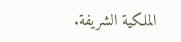الملكية الشريفة.